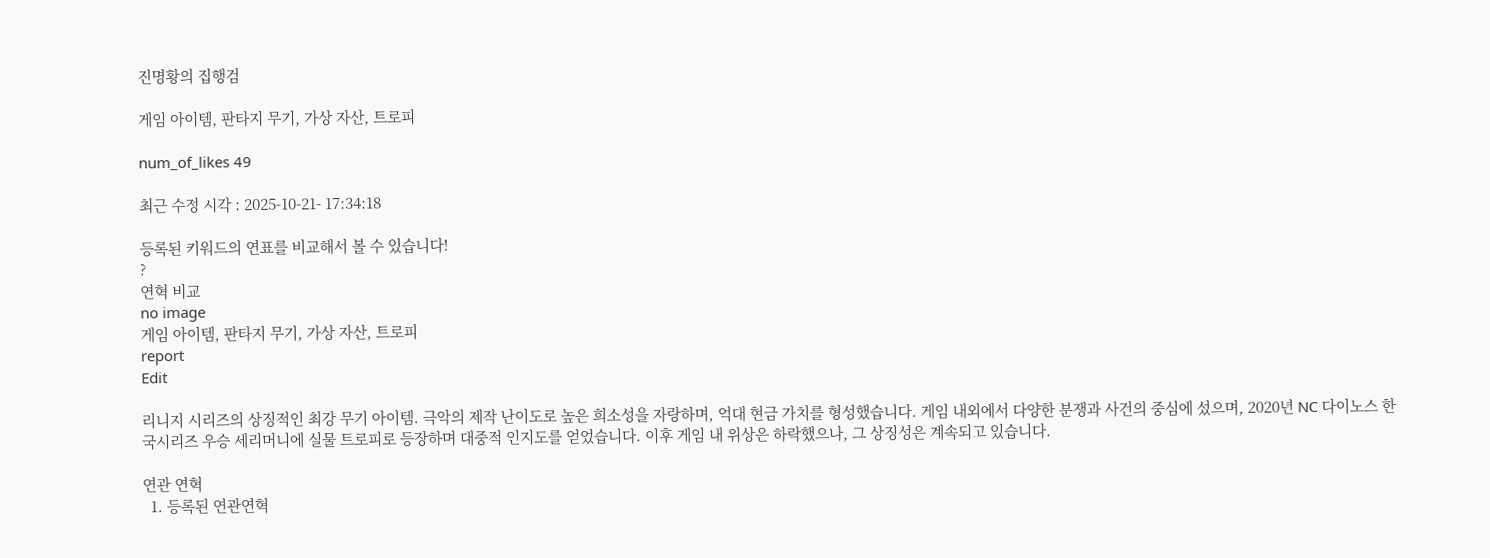진명황의 집행검

게임 아이템, 판타지 무기, 가상 자산, 트로피

num_of_likes 49

최근 수정 시각 : 2025-10-21- 17:34:18

등록된 키워드의 연표를 비교해서 볼 수 있습니다!
?
연혁 비교
no image
게임 아이템, 판타지 무기, 가상 자산, 트로피
report
Edit

리니지 시리즈의 상징적인 최강 무기 아이템. 극악의 제작 난이도로 높은 희소성을 자랑하며, 억대 현금 가치를 형성했습니다. 게임 내외에서 다양한 분쟁과 사건의 중심에 섰으며, 2020년 NC 다이노스 한국시리즈 우승 세리머니에 실물 트로피로 등장하며 대중적 인지도를 얻었습니다. 이후 게임 내 위상은 하락했으나, 그 상징성은 계속되고 있습니다.

연관 연혁
  1. 등록된 연관연혁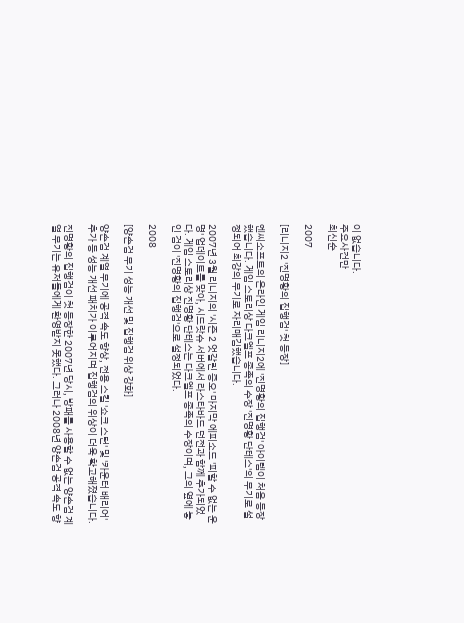이 없습니다.
주요사건만
최신순

2007

[리니지2 '진명황의 집행검' 첫 등장]

엔씨소프트의 온라인 게임 리니지2에 '진명황의 집행검' 아이템이 처음 등장했습니다. 게임 스토리상 다크엘프 종족의 수장 '진명황 단테스'의 무기로 설정되어 최강의 무기로 자리매김했습니다.

2007년 3월 리니지의 '시즌 2 엇갈린 증오' 마지막 에피소드 '피할 수 없는 운명' 업데이트를 맞아, 시드랏슈 서버에서 라스타바드 던전과 함께 추가되었다. 게임 스토리상 진명황 단테스는 다크엘프 종족의 수장이며, 그의 옆에 놓인 검이 '진명황의 집행검'으로 설정되었다.

2008

[양손검 무기 성능 개선 및 집행검 위상 강화]

양손검 계열 무기에 공격 속도 향상, 전용 스킬 '쇼크 스턴' 및 '카운터 배리어' 추가 등 성능 개선 패치가 이루어지며 집행검의 위상이 더욱 확고해졌습니다.

진명황의 집행검이 첫 등장한 2007년 당시, 방패를 사용할 수 없는 양손검 계열 무기는 유저들에게 환영받지 못했다. 그러나 2008년 양손검 공격 속도 향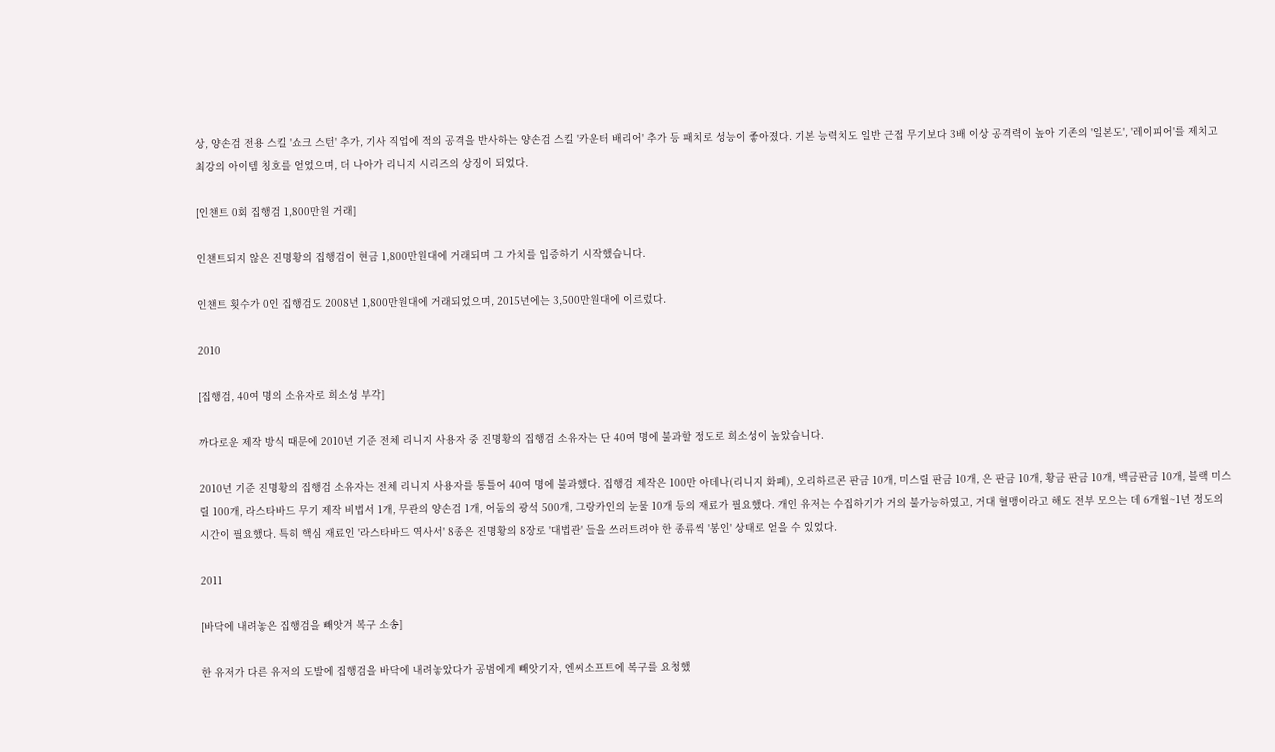상, 양손검 전용 스킬 '쇼크 스턴' 추가, 기사 직업에 적의 공격을 반사하는 양손검 스킬 '카운터 배리어' 추가 등 패치로 성능이 좋아졌다. 기본 능력치도 일반 근접 무기보다 3배 이상 공격력이 높아 기존의 '일본도', '레이피어'를 제치고 최강의 아이템 칭호를 얻었으며, 더 나아가 리니지 시리즈의 상징이 되었다.

[인챈트 0회 집행검 1,800만원 거래]

인챈트되지 않은 진명황의 집행검이 현금 1,800만원대에 거래되며 그 가치를 입증하기 시작했습니다.

인챈트 횟수가 0인 집행검도 2008년 1,800만원대에 거래되었으며, 2015년에는 3,500만원대에 이르렀다.

2010

[집행검, 40여 명의 소유자로 희소성 부각]

까다로운 제작 방식 때문에 2010년 기준 전체 리니지 사용자 중 진명황의 집행검 소유자는 단 40여 명에 불과할 정도로 희소성이 높았습니다.

2010년 기준 진명황의 집행검 소유자는 전체 리니지 사용자를 통틀어 40여 명에 불과했다. 집행검 제작은 100만 아데나(리니지 화폐), 오리하르콘 판금 10개, 미스릴 판금 10개, 은 판금 10개, 황금 판금 10개, 백금판금 10개, 블랙 미스릴 100개, 라스타바드 무기 제작 비법서 1개, 무관의 양손검 1개, 어둠의 광석 500개, 그랑카인의 눈물 10개 등의 재료가 필요했다. 개인 유저는 수집하기가 거의 불가능하였고, 거대 혈맹이라고 해도 전부 모으는 데 6개월~1년 정도의 시간이 필요했다. 특히 핵심 재료인 '라스타바드 역사서' 8종은 진명황의 8장로 '대법관' 들을 쓰러트려야 한 종류씩 '봉인' 상태로 얻을 수 있었다.

2011

[바닥에 내려놓은 집행검을 빼앗겨 복구 소송]

한 유저가 다른 유저의 도발에 집행검을 바닥에 내려놓았다가 공범에게 빼앗기자, 엔씨소프트에 복구를 요청했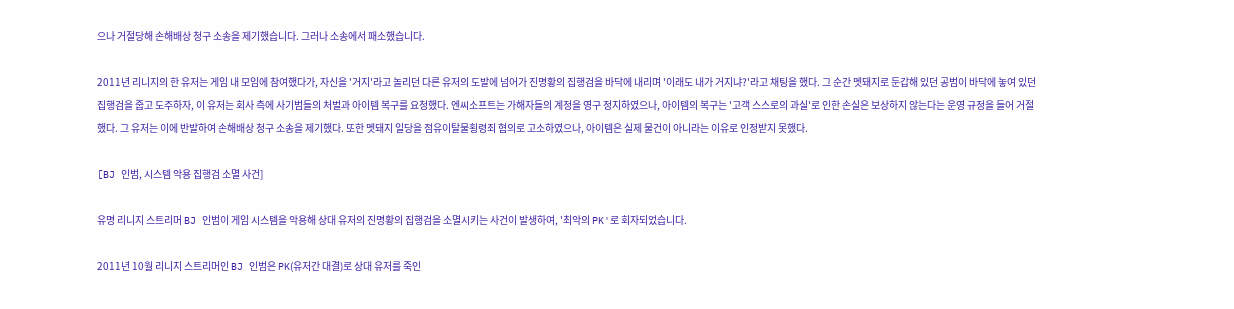으나 거절당해 손해배상 청구 소송을 제기했습니다. 그러나 소송에서 패소했습니다.

2011년 리니지의 한 유저는 게임 내 모임에 참여했다가, 자신을 '거지'라고 놀리던 다른 유저의 도발에 넘어가 진명황의 집행검을 바닥에 내리며 '이래도 내가 거지냐?'라고 채팅을 했다. 그 순간 멧돼지로 둔갑해 있던 공범이 바닥에 놓여 있던 집행검을 줍고 도주하자, 이 유저는 회사 측에 사기범들의 처벌과 아이템 복구를 요청했다. 엔씨소프트는 가해자들의 계정을 영구 정지하였으나, 아이템의 복구는 '고객 스스로의 과실'로 인한 손실은 보상하지 않는다는 운영 규정을 들어 거절했다. 그 유저는 이에 반발하여 손해배상 청구 소송을 제기했다. 또한 멧돼지 일당을 점유이탈물횡령죄 혐의로 고소하였으나, 아이템은 실제 물건이 아니라는 이유로 인정받지 못했다.

[BJ 인범, 시스템 악용 집행검 소멸 사건]

유명 리니지 스트리머 BJ 인범이 게임 시스템을 악용해 상대 유저의 진명황의 집행검을 소멸시키는 사건이 발생하여, '최악의 PK'로 회자되었습니다.

2011년 10월 리니지 스트리머인 BJ 인범은 PK(유저간 대결)로 상대 유저를 죽인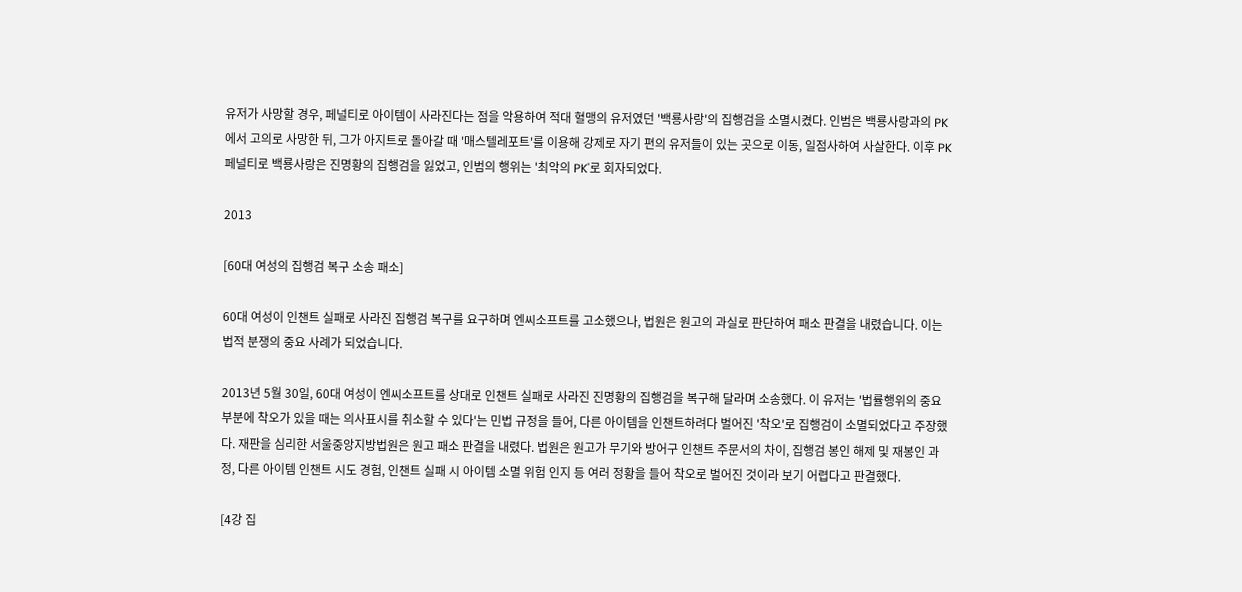유저가 사망할 경우, 페널티로 아이템이 사라진다는 점을 악용하여 적대 혈맹의 유저였던 '백룡사랑'의 집행검을 소멸시켰다. 인범은 백룡사랑과의 PK에서 고의로 사망한 뒤, 그가 아지트로 돌아갈 때 '매스텔레포트'를 이용해 강제로 자기 편의 유저들이 있는 곳으로 이동, 일점사하여 사살한다. 이후 PK 페널티로 백룡사랑은 진명황의 집행검을 잃었고, 인범의 행위는 '최악의 PK'로 회자되었다.

2013

[60대 여성의 집행검 복구 소송 패소]

60대 여성이 인챈트 실패로 사라진 집행검 복구를 요구하며 엔씨소프트를 고소했으나, 법원은 원고의 과실로 판단하여 패소 판결을 내렸습니다. 이는 법적 분쟁의 중요 사례가 되었습니다.

2013년 5월 30일, 60대 여성이 엔씨소프트를 상대로 인챈트 실패로 사라진 진명황의 집행검을 복구해 달라며 소송했다. 이 유저는 '법률행위의 중요 부분에 착오가 있을 때는 의사표시를 취소할 수 있다'는 민법 규정을 들어, 다른 아이템을 인챈트하려다 벌어진 '착오'로 집행검이 소멸되었다고 주장했다. 재판을 심리한 서울중앙지방법원은 원고 패소 판결을 내렸다. 법원은 원고가 무기와 방어구 인챈트 주문서의 차이, 집행검 봉인 해제 및 재봉인 과정, 다른 아이템 인챈트 시도 경험, 인챈트 실패 시 아이템 소멸 위험 인지 등 여러 정황을 들어 착오로 벌어진 것이라 보기 어렵다고 판결했다.

[4강 집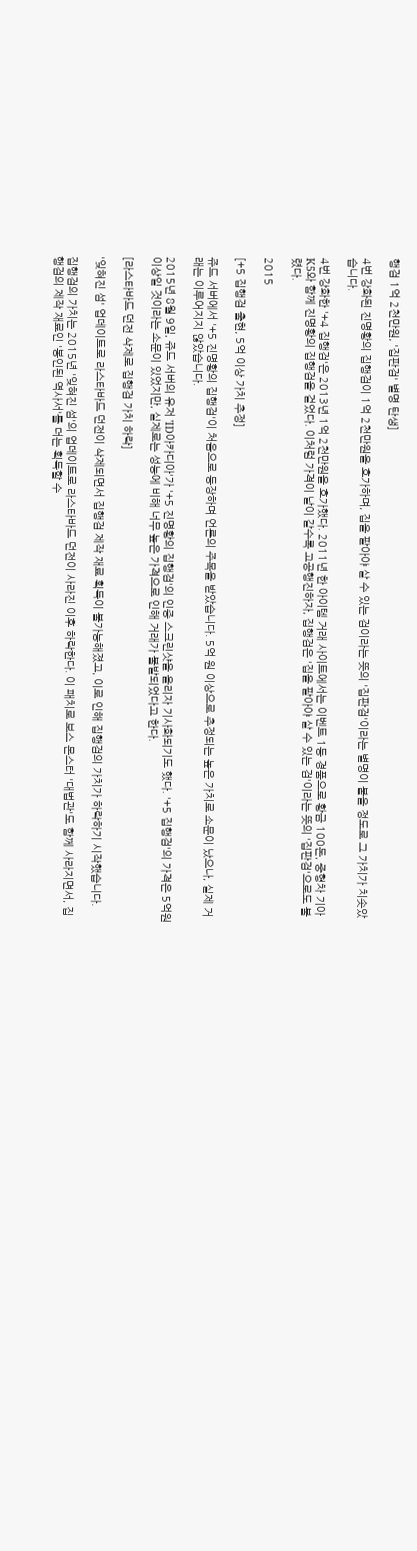행검 1억 2천만원, '집판검' 별명 탄생]

4번 강화된 진명황의 집행검이 1억 2천만원을 호가하며, 집을 팔아야 살 수 있는 검이라는 뜻의 '집판검'이라는 별명이 붙을 정도로 그 가치가 치솟았습니다.

4번 강화한 '+4 집행검'은 2013년 1억 2천만원을 호가했다. 2011년 한 아이템 거래 사이트에서는 이벤트 1등 경품으로 황금 100돈, 중형차 기아 K5와 함께 진명황의 집행검을 걸었다. 이처럼 가격이 날이 갈수록 고공행진하자, 집행검은 '집을 팔아야 살 수 있는 검'이라는 뜻의 '집판검'으로도 불렸다.

2015

[+5 집행검 출현, 5억 이상 가치 추정]

쥬드 서버에서 '+5 진명황의 집행검'이 처음으로 등장하며 언론의 주목을 받았습니다. 5억 원 이상으로 추정되는 높은 가치로 소문이 났으나, 실제 거래는 이루어지지 않았습니다.

2015년 8월 9일, 쥬드 서버의 유저 'ID아카디아'가 '+5 진명황의 집행검'의 인증 스크린샷을 올리자 기사화되기도 했다. '+5 집행검'의 가격은 5억원 이상일 것이라는 소문이 있었지만, 실제로는 성능에 비해 너무 높은 가격으로 인해 거래가 불발되었다고 한다.

[라스타바드 던전 삭제로 집행검 가치 하락]

'잊혀진 섬' 업데이트로 라스타바드 던전이 삭제되면서 집행검 제작 재료 획득이 불가능해졌고, 이로 인해 집행검의 가치가 하락하기 시작했습니다.

집행검의 가치는 2015년 '잊혀진 섬'의 업데이트로 라스타바드 던전이 사라진 이후 하락한다. 이 패치로 보스 몬스터 '대법관'도 함께 사라지면서, 집행검의 제작 재료인 '봉인된 역사서'를 더는 획득할 수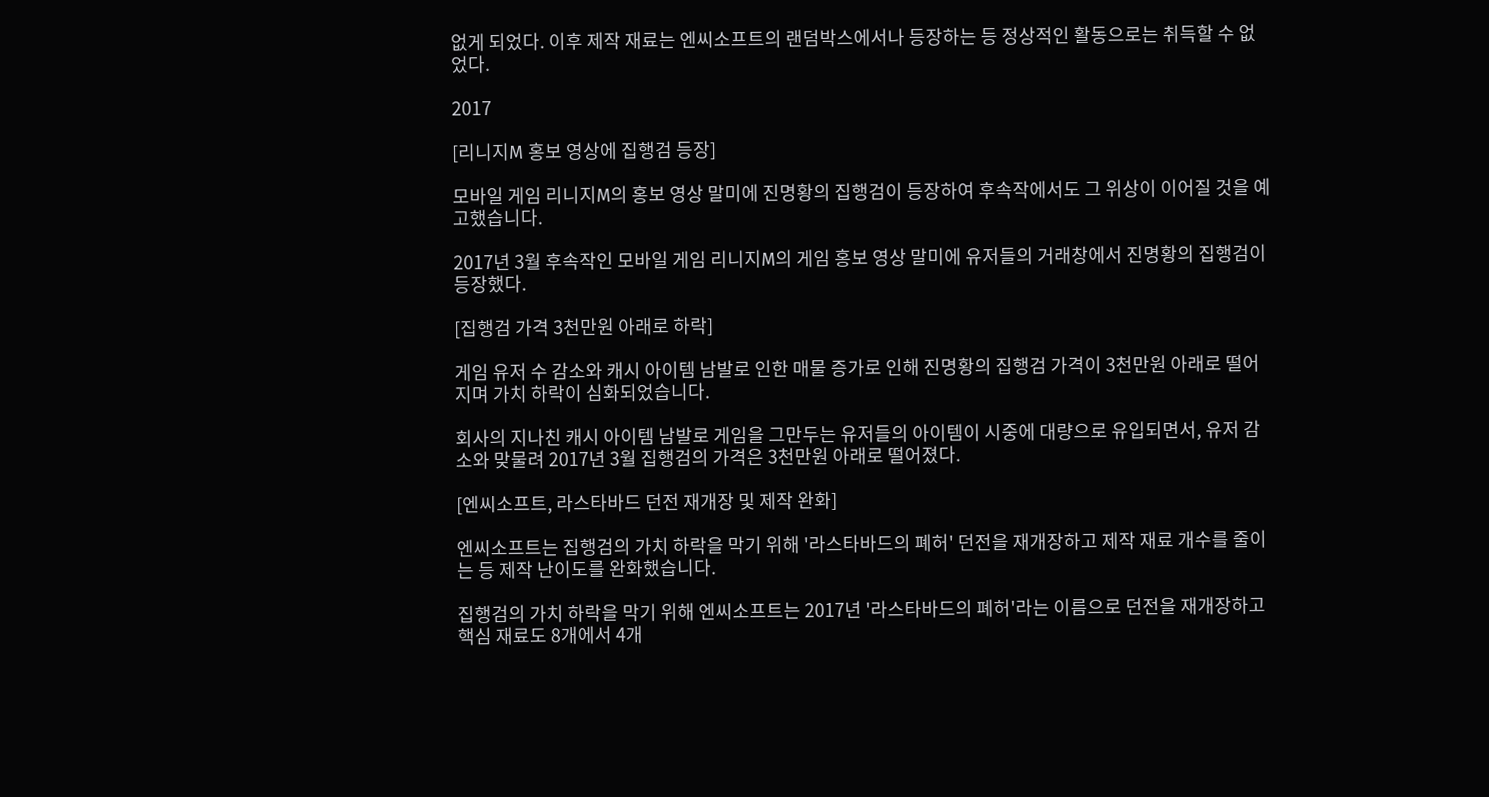없게 되었다. 이후 제작 재료는 엔씨소프트의 랜덤박스에서나 등장하는 등 정상적인 활동으로는 취득할 수 없었다.

2017

[리니지M 홍보 영상에 집행검 등장]

모바일 게임 리니지M의 홍보 영상 말미에 진명황의 집행검이 등장하여 후속작에서도 그 위상이 이어질 것을 예고했습니다.

2017년 3월 후속작인 모바일 게임 리니지M의 게임 홍보 영상 말미에 유저들의 거래창에서 진명황의 집행검이 등장했다.

[집행검 가격 3천만원 아래로 하락]

게임 유저 수 감소와 캐시 아이템 남발로 인한 매물 증가로 인해 진명황의 집행검 가격이 3천만원 아래로 떨어지며 가치 하락이 심화되었습니다.

회사의 지나친 캐시 아이템 남발로 게임을 그만두는 유저들의 아이템이 시중에 대량으로 유입되면서, 유저 감소와 맞물려 2017년 3월 집행검의 가격은 3천만원 아래로 떨어졌다.

[엔씨소프트, 라스타바드 던전 재개장 및 제작 완화]

엔씨소프트는 집행검의 가치 하락을 막기 위해 '라스타바드의 폐허' 던전을 재개장하고 제작 재료 개수를 줄이는 등 제작 난이도를 완화했습니다.

집행검의 가치 하락을 막기 위해 엔씨소프트는 2017년 '라스타바드의 폐허'라는 이름으로 던전을 재개장하고 핵심 재료도 8개에서 4개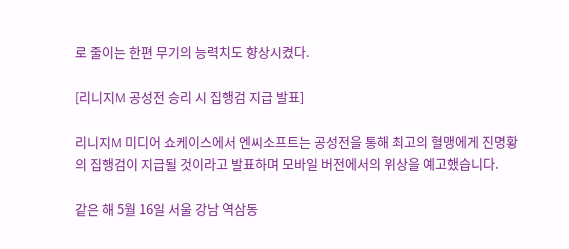로 줄이는 한편 무기의 능력치도 향상시켰다.

[리니지M 공성전 승리 시 집행검 지급 발표]

리니지M 미디어 쇼케이스에서 엔씨소프트는 공성전을 통해 최고의 혈맹에게 진명황의 집행검이 지급될 것이라고 발표하며 모바일 버전에서의 위상을 예고했습니다.

같은 해 5월 16일 서울 강남 역삼동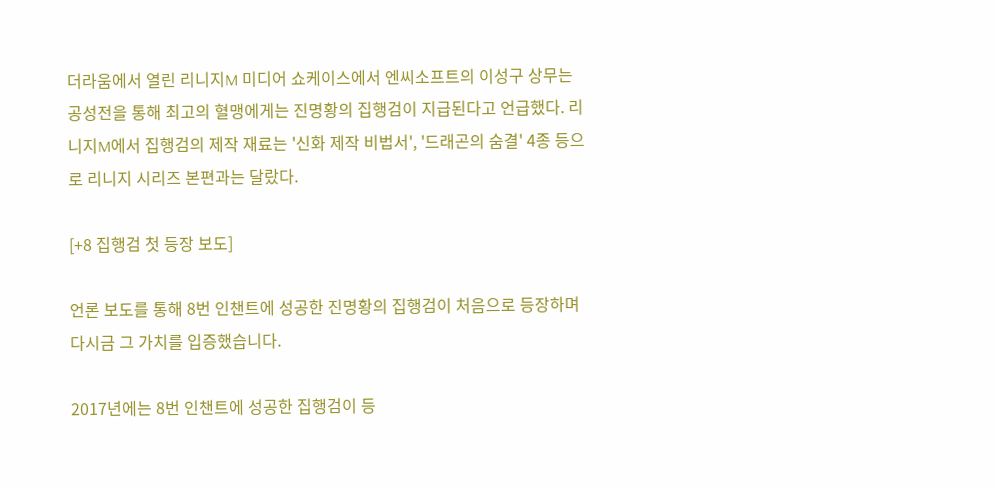더라움에서 열린 리니지M 미디어 쇼케이스에서 엔씨소프트의 이성구 상무는 공성전을 통해 최고의 혈맹에게는 진명황의 집행검이 지급된다고 언급했다. 리니지M에서 집행검의 제작 재료는 '신화 제작 비법서', '드래곤의 숨결' 4종 등으로 리니지 시리즈 본편과는 달랐다.

[+8 집행검 첫 등장 보도]

언론 보도를 통해 8번 인챈트에 성공한 진명황의 집행검이 처음으로 등장하며 다시금 그 가치를 입증했습니다.

2017년에는 8번 인챈트에 성공한 집행검이 등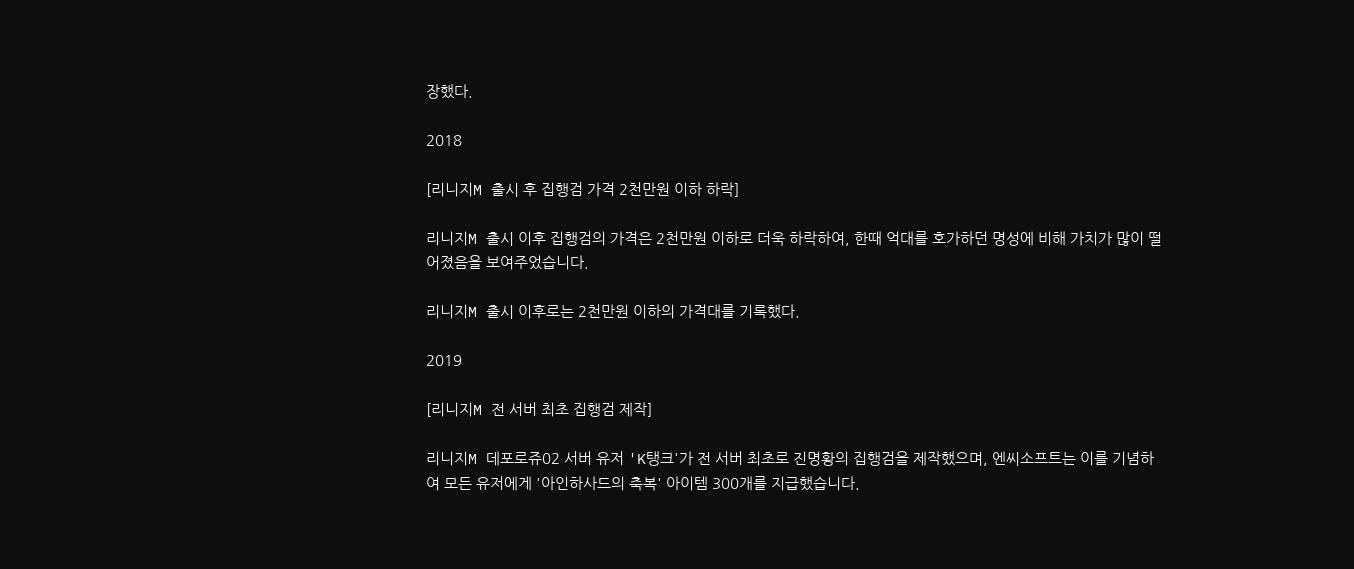장했다.

2018

[리니지M 출시 후 집행검 가격 2천만원 이하 하락]

리니지M 출시 이후 집행검의 가격은 2천만원 이하로 더욱 하락하여, 한때 억대를 호가하던 명성에 비해 가치가 많이 떨어졌음을 보여주었습니다.

리니지M 출시 이후로는 2천만원 이하의 가격대를 기록했다.

2019

[리니지M 전 서버 최초 집행검 제작]

리니지M 데포로쥬02 서버 유저 'K탱크'가 전 서버 최초로 진명황의 집행검을 제작했으며, 엔씨소프트는 이를 기념하여 모든 유저에게 '아인하사드의 축복' 아이템 300개를 지급했습니다.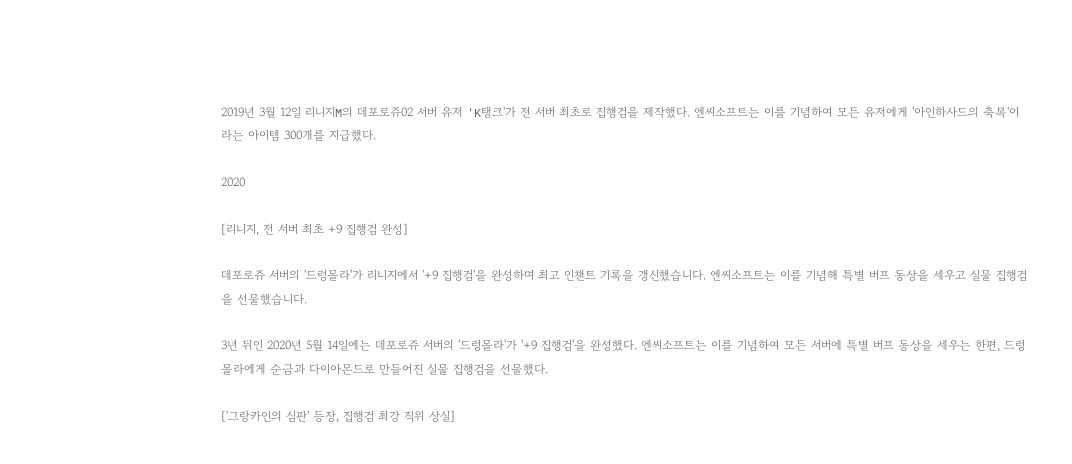2019년 3월 12일 리니지M의 데포로쥬02 서버 유저 'K탱크'가 전 서버 최초로 집행검을 제작했다. 엔씨소프트는 이를 기념하여 모든 유저에게 '아인하사드의 축복'이라는 아이템 300개를 지급했다.

2020

[리니지, 전 서버 최초 +9 집행검 완성]

데포로쥬 서버의 '드렁몰라'가 리니지에서 '+9 집행검'을 완성하며 최고 인챈트 기록을 갱신했습니다. 엔씨소프트는 이를 기념해 특별 버프 동상을 세우고 실물 집행검을 선물했습니다.

3년 뒤인 2020년 5월 14일에는 데포로쥬 서버의 '드렁몰라'가 '+9 집행검'을 완성했다. 엔씨소프트는 이를 기념하여 모든 서버에 특별 버프 동상을 세우는 한편, 드렁몰라에게 순금과 다이아몬드로 만들어진 실물 집행검을 선물했다.

['그랑카인의 심판' 등장, 집행검 최강 직위 상실]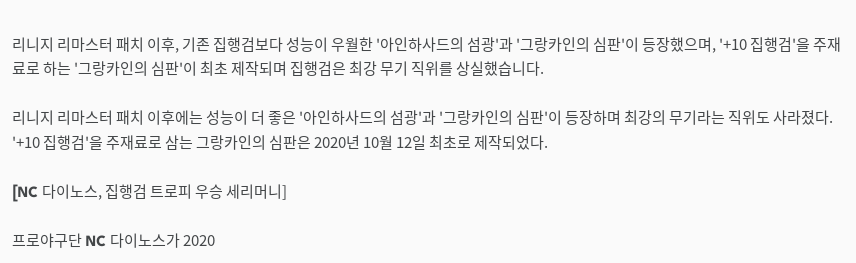리니지 리마스터 패치 이후, 기존 집행검보다 성능이 우월한 '아인하사드의 섬광'과 '그랑카인의 심판'이 등장했으며, '+10 집행검'을 주재료로 하는 '그랑카인의 심판'이 최초 제작되며 집행검은 최강 무기 직위를 상실했습니다.

리니지 리마스터 패치 이후에는 성능이 더 좋은 '아인하사드의 섬광'과 '그랑카인의 심판'이 등장하며 최강의 무기라는 직위도 사라졌다. '+10 집행검'을 주재료로 삼는 그랑카인의 심판은 2020년 10월 12일 최초로 제작되었다.

[NC 다이노스, 집행검 트로피 우승 세리머니]

프로야구단 NC 다이노스가 2020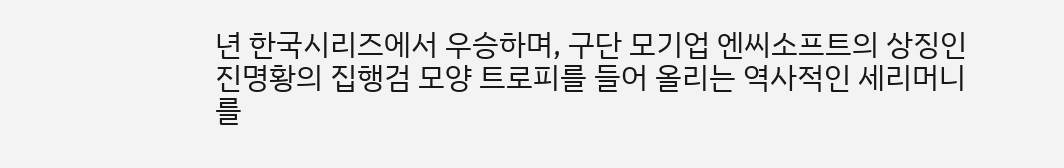년 한국시리즈에서 우승하며, 구단 모기업 엔씨소프트의 상징인 진명황의 집행검 모양 트로피를 들어 올리는 역사적인 세리머니를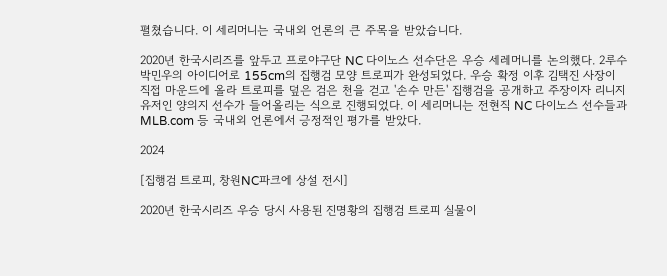펼쳤습니다. 이 세리머니는 국내외 언론의 큰 주목을 받았습니다.

2020년 한국시리즈를 앞두고 프로야구단 NC 다이노스 선수단은 우승 세레머니를 논의했다. 2루수 박민우의 아이디어로 155cm의 집행검 모양 트로피가 완성되었다. 우승 확정 이후 김택진 사장이 직접 마운드에 올라 트로피를 덮은 검은 천을 걷고 '손수 만든' 집행검을 공개하고 주장이자 리니지 유저인 양의지 선수가 들어올리는 식으로 진행되었다. 이 세리머니는 전현직 NC 다이노스 선수들과 MLB.com 등 국내외 언론에서 긍정적인 평가를 받았다.

2024

[집행검 트로피, 창원NC파크에 상설 전시]

2020년 한국시리즈 우승 당시 사용된 진명황의 집행검 트로피 실물이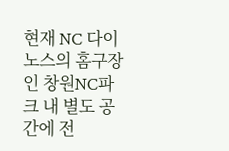현재 NC 다이노스의 홈구장인 창원NC파크 내 별도 공간에 전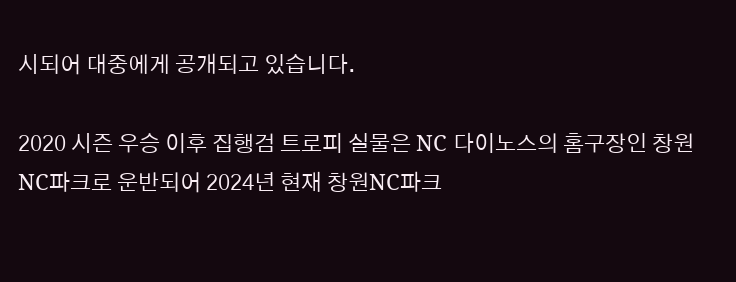시되어 대중에게 공개되고 있습니다.

2020 시즌 우승 이후 집행검 트로피 실물은 NC 다이노스의 홈구장인 창원NC파크로 운반되어 2024년 현재 창원NC파크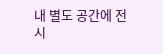내 별도 공간에 전시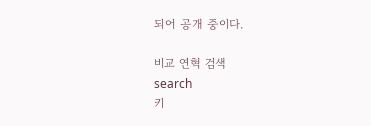되어 공개 중이다.

비교 연혁 검색
search
키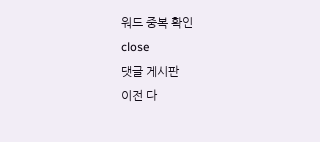워드 중복 확인
close
댓글 게시판
이전 다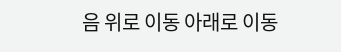음 위로 이동 아래로 이동